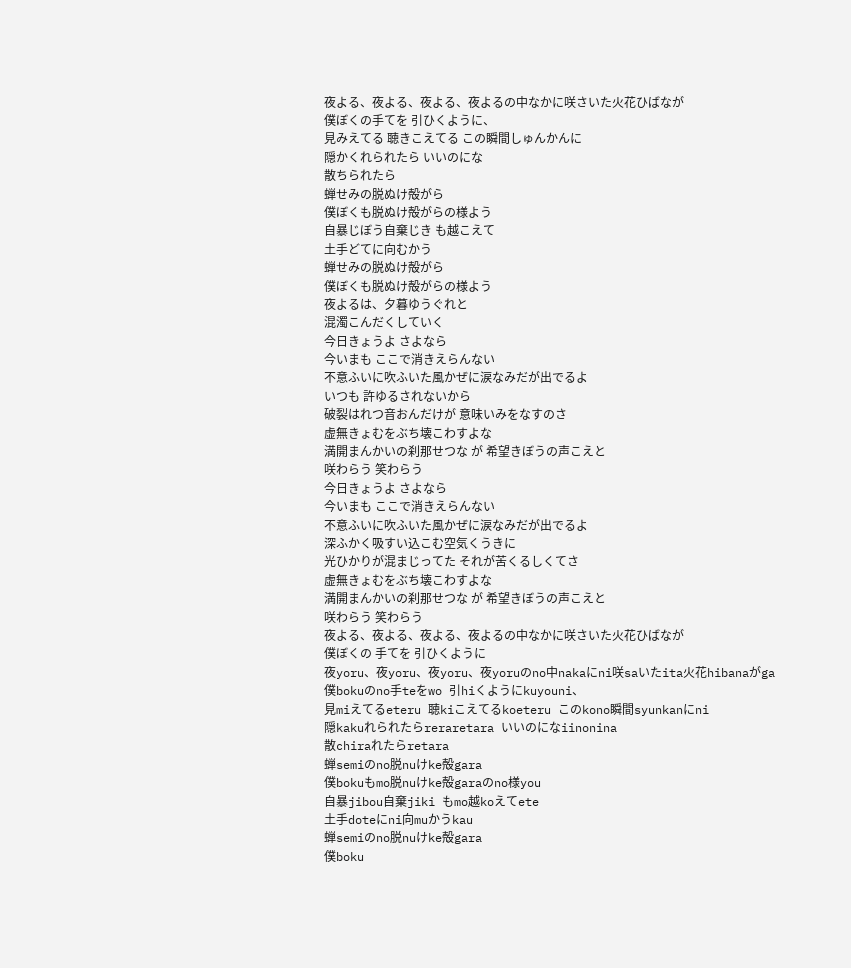夜よる、夜よる、夜よる、夜よるの中なかに咲さいた火花ひばなが
僕ぼくの手てを 引ひくように、
見みえてる 聴きこえてる この瞬間しゅんかんに
隠かくれられたら いいのにな
散ちられたら
蝉せみの脱ぬけ殻がら
僕ぼくも脱ぬけ殻がらの様よう
自暴じぼう自棄じき も越こえて
土手どてに向むかう
蝉せみの脱ぬけ殻がら
僕ぼくも脱ぬけ殻がらの様よう
夜よるは、夕暮ゆうぐれと
混濁こんだくしていく
今日きょうよ さよなら
今いまも ここで消きえらんない
不意ふいに吹ふいた風かぜに涙なみだが出でるよ
いつも 許ゆるされないから
破裂はれつ音おんだけが 意味いみをなすのさ
虚無きょむをぶち壊こわすよな
満開まんかいの刹那せつな が 希望きぼうの声こえと
咲わらう 笑わらう
今日きょうよ さよなら
今いまも ここで消きえらんない
不意ふいに吹ふいた風かぜに涙なみだが出でるよ
深ふかく吸すい込こむ空気くうきに
光ひかりが混まじってた それが苦くるしくてさ
虚無きょむをぶち壊こわすよな
満開まんかいの刹那せつな が 希望きぼうの声こえと
咲わらう 笑わらう
夜よる、夜よる、夜よる、夜よるの中なかに咲さいた火花ひばなが
僕ぼくの 手てを 引ひくように
夜yoru、夜yoru、夜yoru、夜yoruのno中nakaにni咲saいたita火花hibanaがga
僕bokuのno手teをwo 引hiくようにkuyouni、
見miえてるeteru 聴kiこえてるkoeteru このkono瞬間syunkanにni
隠kakuれられたらreraretara いいのになiinonina
散chiraれたらretara
蝉semiのno脱nuけke殻gara
僕bokuもmo脱nuけke殻garaのno様you
自暴jibou自棄jiki もmo越koえてete
土手doteにni向muかうkau
蝉semiのno脱nuけke殻gara
僕boku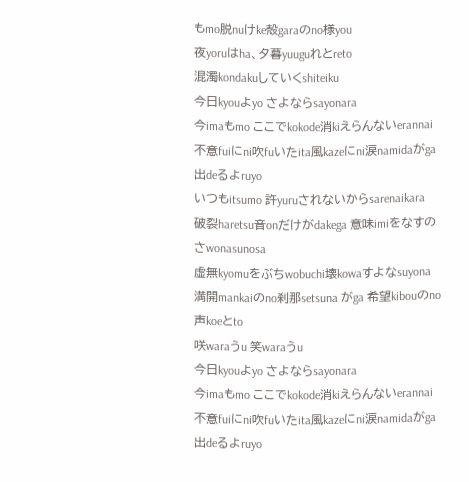もmo脱nuけke殻garaのno様you
夜yoruはha、夕暮yuuguれとreto
混濁kondakuしていくshiteiku
今日kyouよyo さよならsayonara
今imaもmo ここでkokode消kiえらんないerannai
不意fuiにni吹fuいたita風kazeにni涙namidaがga出deるよruyo
いつもitsumo 許yuruされないからsarenaikara
破裂haretsu音onだけがdakega 意味imiをなすのさwonasunosa
虚無kyomuをぶちwobuchi壊kowaすよなsuyona
満開mankaiのno刹那setsuna がga 希望kibouのno声koeとto
咲waraうu 笑waraうu
今日kyouよyo さよならsayonara
今imaもmo ここでkokode消kiえらんないerannai
不意fuiにni吹fuいたita風kazeにni涙namidaがga出deるよruyo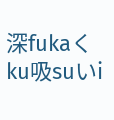深fukaくku吸suいi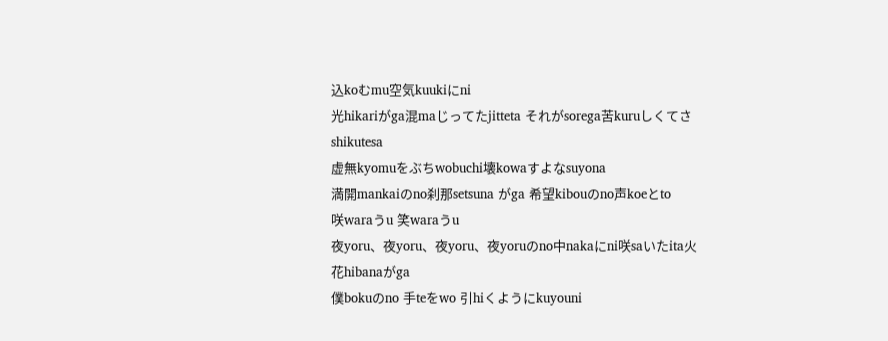込koむmu空気kuukiにni
光hikariがga混maじってたjitteta それがsorega苦kuruしくてさshikutesa
虚無kyomuをぶちwobuchi壊kowaすよなsuyona
満開mankaiのno刹那setsuna がga 希望kibouのno声koeとto
咲waraうu 笑waraうu
夜yoru、夜yoru、夜yoru、夜yoruのno中nakaにni咲saいたita火花hibanaがga
僕bokuのno 手teをwo 引hiくようにkuyouni